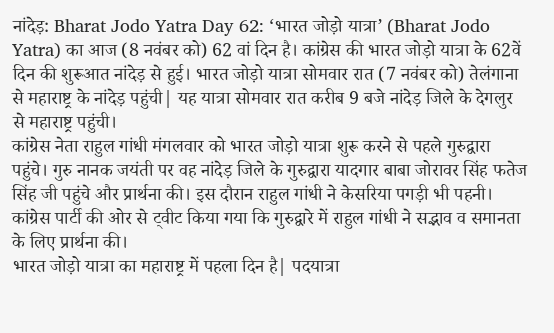नांदेड़: Bharat Jodo Yatra Day 62: ‘भारत जोड़ो यात्रा’ (Bharat Jodo Yatra) का आज (8 नवंबर को) 62 वां दिन है। कांग्रेस की भारत जोड़ो यात्रा के 62वें दिन की शुरूआत नांदेड़ से हुई। भारत जोड़ो यात्रा सोमवार रात (7 नवंबर को) तेलंगाना से महाराष्ट्र के नांदेड़ पहुंची| यह यात्रा सोमवार रात करीब 9 बजे नांदेड़ जिले के देगलुर से महाराष्ट्र पहुंची।
कांग्रेस नेता राहुल गांधी मंगलवार को भारत जोड़ो यात्रा शुरू करने से पहले गुरुद्वारा पहुंचे। गुरु नानक जयंती पर वह नांदेड़ जिले के गुरुद्वारा यादगार बाबा जोरावर सिंह फतेज सिंह जी पहुंचे और प्रार्थना की। इस दौरान राहुल गांधी ने केसरिया पगड़ी भी पहनी। कांग्रेस पार्टी की ओर से ट्वीट किया गया कि गुरुद्वारे में राहुल गांधी ने सद्भाव व समानता के लिए प्रार्थना की।
भारत जोड़ो यात्रा का महाराष्ट्र में पहला दिन है| पदयात्रा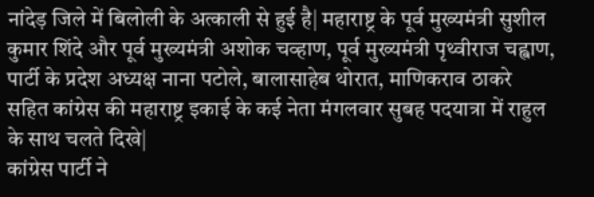नांदेड़ जिले में बिलोली के अत्काली से हुई है| महाराष्ट्र के पूर्व मुख्यमंत्री सुशील कुमार शिंदे और पूर्व मुख्यमंत्री अशोक चव्हाण, पूर्व मुख्यमंत्री पृथ्वीराज चह्वाण, पार्टी के प्रदेश अध्यक्ष नाना पटोले, बालासाहेब थोरात, माणिकराव ठाकरे सहित कांग्रेस की महाराष्ट्र इकाई के कई नेता मंगलवार सुबह पदयात्रा में राहुल के साथ चलते दिखे|
कांग्रेस पार्टी ने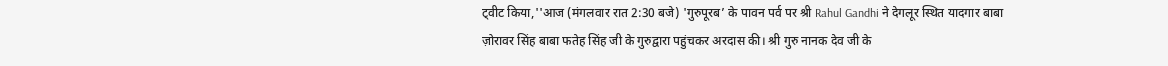ट्वीट किया,''आज (मंगलवार रात 2:30 बजे) 'गुरुपूरब’ के पावन पर्व पर श्री Rahul Gandhi ने देगलूर स्थित यादगार बाबा ज़ोरावर सिंह बाबा फतेह सिंह जी के गुरुद्वारा पहुंचकर अरदास की। श्री गुरु नानक देव जी के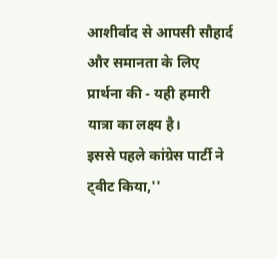आशीर्वाद से आपसी सौहार्द और समानता के लिए प्रार्थना की - यही हमारी यात्रा का लक्ष्य है।
इससे पहले कांग्रेस पार्टी ने ट्वीट किया,''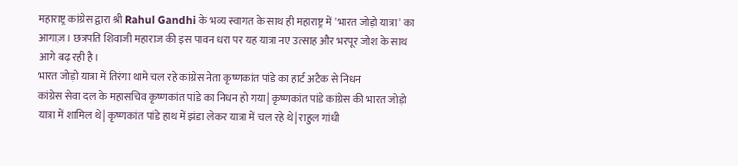महाराष्ट्र कांग्रेस द्वारा श्री Rahul Gandhi के भव्य स्वागत के साथ ही महाराष्ट्र में 'भारत जोड़ो यात्रा' का आगाज़। छत्रपति शिवाजी महाराज की इस पावन धरा पर यह यात्रा नए उत्साह और भरपूर जोश के साथ आगे बढ़ रही है।
भारत जोड़ो यात्रा में तिरंगा थामे चल रहे कांग्रेस नेता कृष्णकांत पांडे का हार्ट अटैक से निधन
कांग्रेस सेवा दल के महासचिव कृष्णकांत पांडे का निधन हो गया| कृष्णकांत पांडे कांग्रेस की भारत जोड़ो यात्रा में शामिल थे| कृष्णकांत पांडे हाथ में झंडा लेकर यात्रा में चल रहे थे| राहुल गांधी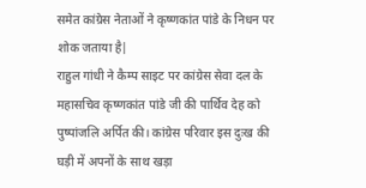समेत कांग्रेस नेताओं ने कृष्णकांत पांडे के निधन पर शोक जताया है|
राहुल गांधी ने कैम्प साइट पर कांग्रेस सेवा दल के महासचिव कृष्णकांत पांडे जी की पार्थिव देह को पुष्पांजलि अर्पित की। कांग्रेस परिवार इस दुःख की घड़ी में अपनों के साथ खड़ा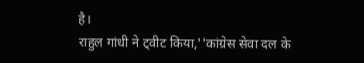है।
राहुल गांधी ने ट्वीट किया,''कांग्रेस सेवा दल के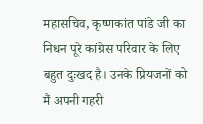महासचिव, कृष्णकांत पांडे जी का निधन पूरे कांग्रेस परिवार के लिए बहुत दुःखद है। उनके प्रियजनों को मैं अपनी गहरी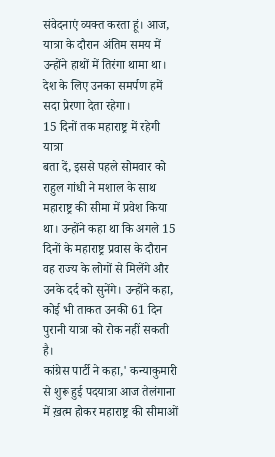संवेदनाएं व्यक्त करता हूं। आज, यात्रा के दौरान अंतिम समय में उन्होंने हाथों में तिरंगा थामा था। देश के लिए उनका समर्पण हमें सदा प्रेरणा देता रहेगा।
15 दिनों तक महाराष्ट्र में रहेगी यात्रा
बता दें, इससे पहले सोमवार को राहुल गांधी ने मशाल के साथ महाराष्ट्र की सीमा में प्रवेश किया था। उन्होंने कहा था कि अगले 15 दिनों के महाराष्ट्र प्रवास के दौरान वह राज्य के लोगों से मिलेंगे और उनके दर्द को सुनेंगे। उन्होंने कहा, कोई भी ताकत उनकी 61 दिन पुरानी यात्रा को रोक नहीं सकती है।
कांग्रेस पार्टी ने कहा,' कन्याकुमारी से शुरू हुई पदयात्रा आज तेलंगाना में ख़त्म होकर महाराष्ट्र की सीमाओं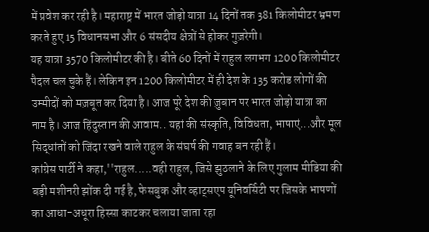में प्रवेश कर रही है। महाराष्ट्र में भारत जोड़ो यात्रा 14 दिनों तक 381 किलोमीटर भ्रमण करते हुए 15 विधानसभा और 6 संसदीय क्षेत्रों से होकर गुज़रेगी।
यह यात्रा 3570 किलोमीटर की है। बीते 60 दिनों में राहुल लगभग 1200 किलोमीटर पैदल चल चुके हैं। लेकिन इन 1200 किलोमीटर में ही देश के 135 करोड लोगों की उम्मीदों को मज़बूत कर दिया है। आज पूरे देश की ज़ुबान पर भारत जोड़ो यात्रा का नाम है। आज हिंदुस्तान की आवाम.. यहां की संस्कृति, विविधता, भाषाएं...और मूल सिद्धांतों को जिंदा रखने वाले राहुल के संघर्ष की गवाह बन रही हैं।
कांग्रेस पार्टी ने कहा,''राहुल.....वही राहुल, जिसे झुठलाने के लिए गुलाम मीडिया की बड़ी मशीनरी झोंक दी गई है, फेसबुक और व्हाट्सएप यूनिवर्सिटी पर जिसके भाषणों का आधा-अधूरा हिस्सा काटकर चलाया जाता रहा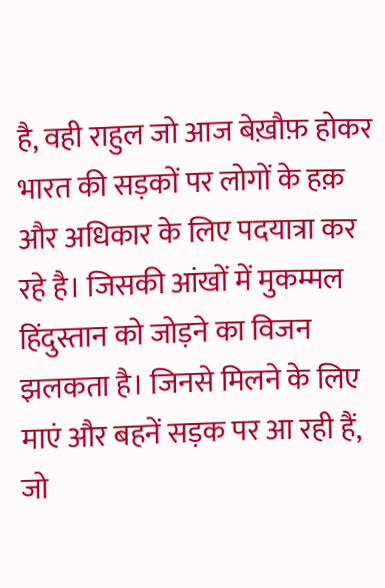है, वही राहुल जो आज बेख़ौफ़ होकर भारत की सड़कों पर लोगों के हक़ और अधिकार के लिए पदयात्रा कर रहे है। जिसकी आंखों में मुकम्मल हिंदुस्तान को जोड़ने का विजन झलकता है। जिनसे मिलने के लिए माएं और बहनें सड़क पर आ रही हैं, जो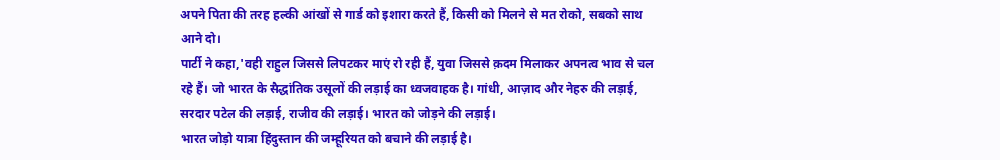अपने पिता की तरह हल्की आंखों से गार्ड को इशारा करते हैं, किसी को मिलने से मत रोको, सबको साथ आने दो।
पार्टी ने कहा,'वही राहुल जिससे लिपटकर माएं रो रही हैं, युवा जिससे क़दम मिलाकर अपनत्व भाव से चल रहे हैं। जो भारत के सैद्धांतिक उसूलों की लड़ाई का ध्वजवाहक है। गांधी, आज़ाद और नेहरु की लड़ाई, सरदार पटेल की लड़ाई, राजीव की लड़ाई। भारत को जोड़ने की लड़ाई।
भारत जोड़ो यात्रा हिंदुस्तान की जम्हूरियत को बचाने की लड़ाई है।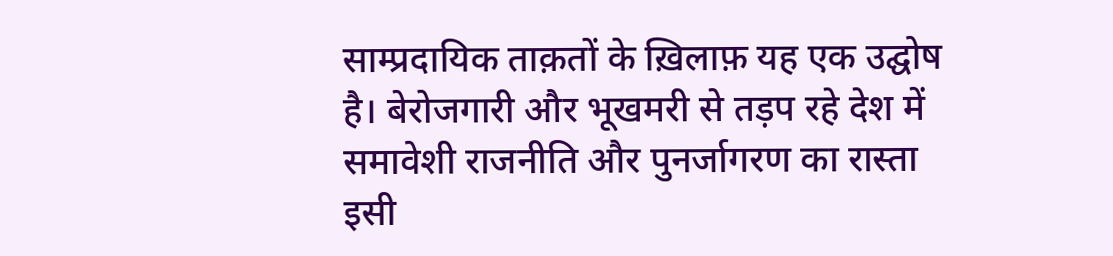साम्प्रदायिक ताक़तों के ख़िलाफ़ यह एक उद्घोष है। बेरोजगारी और भूखमरी से तड़प रहे देश में समावेशी राजनीति और पुनर्जागरण का रास्ता इसी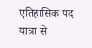एतिहासिक पद यात्रा से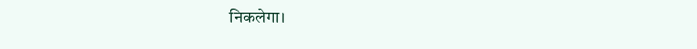निकलेगा।